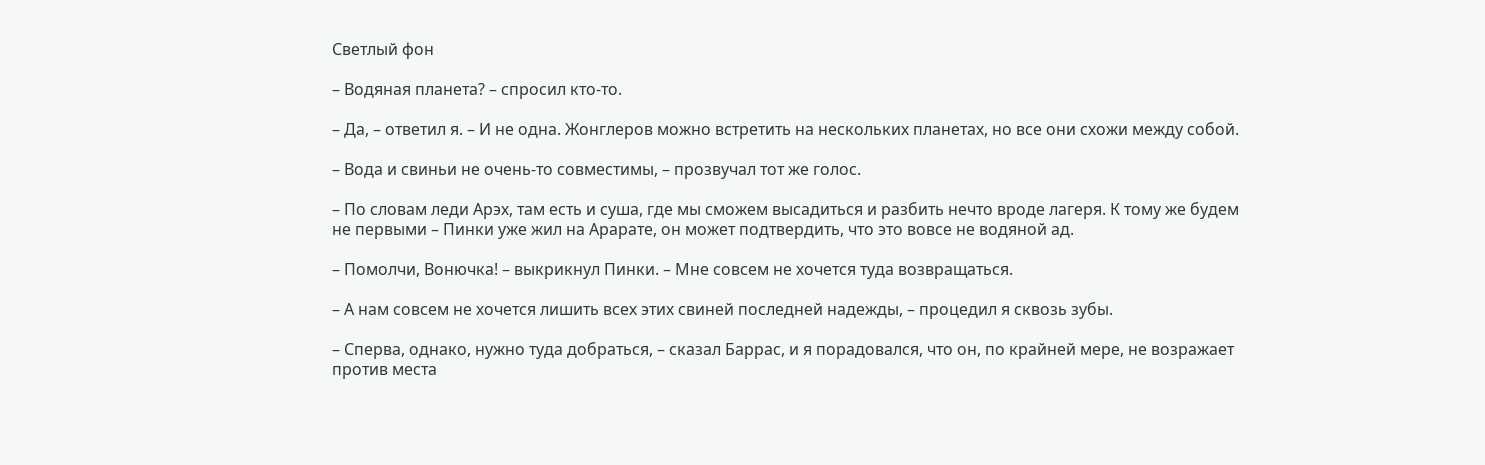Светлый фон

– Водяная планета? – спросил кто-то.

– Да, – ответил я. – И не одна. Жонглеров можно встретить на нескольких планетах, но все они схожи между собой.

– Вода и свиньи не очень-то совместимы, – прозвучал тот же голос.

– По словам леди Арэх, там есть и суша, где мы сможем высадиться и разбить нечто вроде лагеря. К тому же будем не первыми – Пинки уже жил на Арарате, он может подтвердить, что это вовсе не водяной ад.

– Помолчи, Вонючка! – выкрикнул Пинки. – Мне совсем не хочется туда возвращаться.

– А нам совсем не хочется лишить всех этих свиней последней надежды, – процедил я сквозь зубы.

– Сперва, однако, нужно туда добраться, – сказал Баррас, и я порадовался, что он, по крайней мере, не возражает против места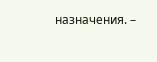назначения. –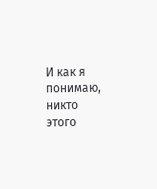И как я понимаю, никто этого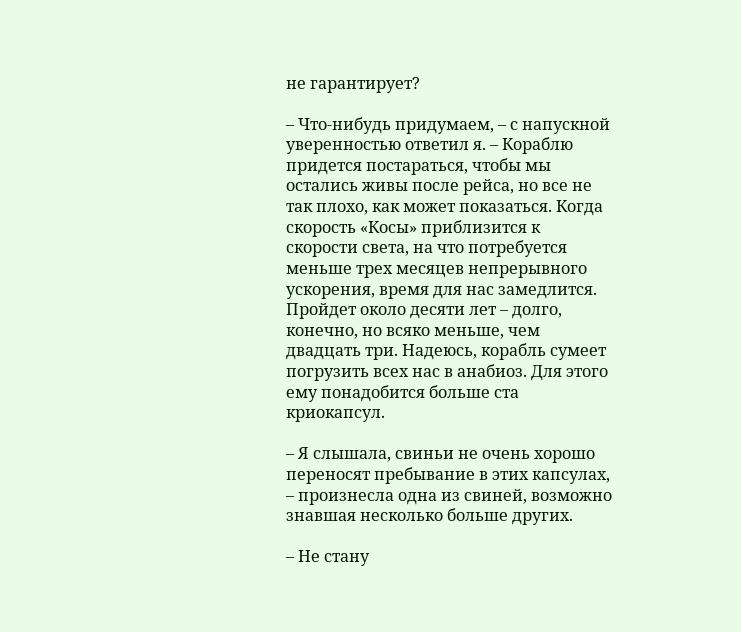не гарантирует?

– Что-нибудь придумаем, – с напускной уверенностью ответил я. – Кораблю придется постараться, чтобы мы остались живы после рейса, но все не так плохо, как может показаться. Когда скорость «Косы» приблизится к скорости света, на что потребуется меньше трех месяцев непрерывного ускорения, время для нас замедлится. Пройдет около десяти лет – долго, конечно, но всяко меньше, чем двадцать три. Надеюсь, корабль сумеет погрузить всех нас в анабиоз. Для этого ему понадобится больше ста криокапсул.

– Я слышала, свиньи не очень хорошо переносят пребывание в этих капсулах, – произнесла одна из свиней, возможно знавшая несколько больше других.

– Не стану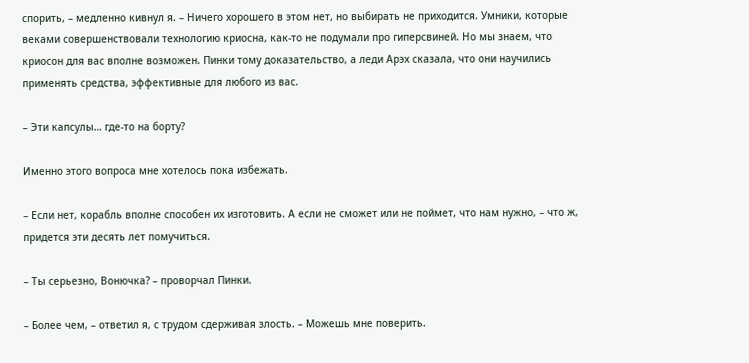спорить, – медленно кивнул я. – Ничего хорошего в этом нет, но выбирать не приходится. Умники, которые веками совершенствовали технологию криосна, как-то не подумали про гиперсвиней. Но мы знаем, что криосон для вас вполне возможен. Пинки тому доказательство, а леди Арэх сказала, что они научились применять средства, эффективные для любого из вас.

– Эти капсулы… где-то на борту?

Именно этого вопроса мне хотелось пока избежать.

– Если нет, корабль вполне способен их изготовить. А если не сможет или не поймет, что нам нужно, – что ж, придется эти десять лет помучиться.

– Ты серьезно, Вонючка? – проворчал Пинки.

– Более чем, – ответил я, с трудом сдерживая злость. – Можешь мне поверить.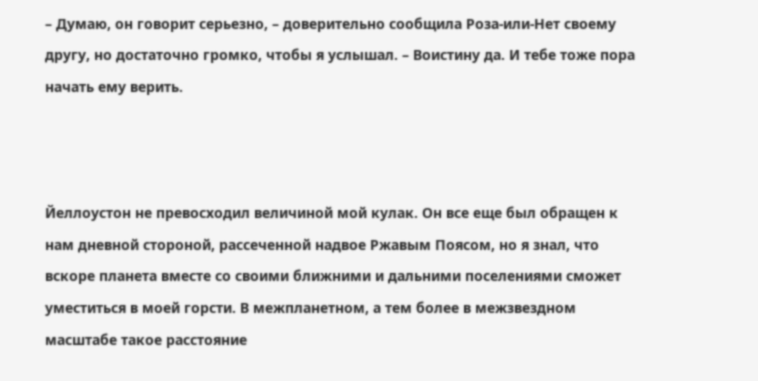– Думаю, он говорит серьезно, – доверительно сообщила Роза-или-Нет своему другу, но достаточно громко, чтобы я услышал. – Воистину да. И тебе тоже пора начать ему верить.



Йеллоустон не превосходил величиной мой кулак. Он все еще был обращен к нам дневной стороной, рассеченной надвое Ржавым Поясом, но я знал, что вскоре планета вместе со своими ближними и дальними поселениями сможет уместиться в моей горсти. В межпланетном, а тем более в межзвездном масштабе такое расстояние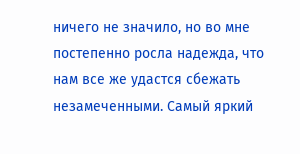ничего не значило, но во мне постепенно росла надежда, что нам все же удастся сбежать незамеченными. Самый яркий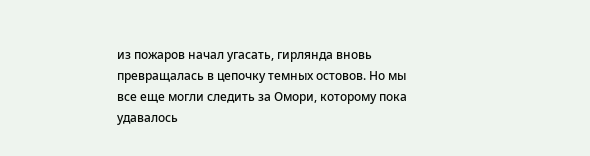из пожаров начал угасать, гирлянда вновь превращалась в цепочку темных остовов. Но мы все еще могли следить за Омори, которому пока удавалось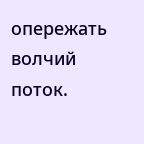опережать волчий поток.